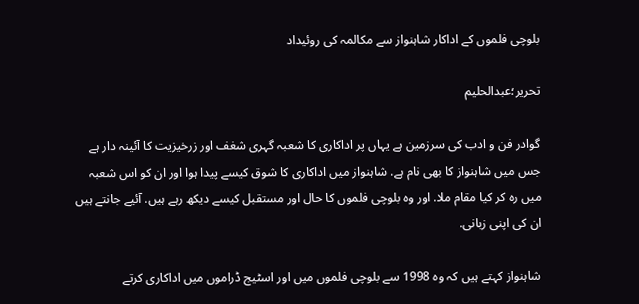بلوچی فلموں کے اداکار شاہنواز سے مکالمہ کی روئیداد

تحریر؛عبدالحلیم

گوادر فن و ادب کی سرزمین ہے یہاں پر اداکاری کا شعبہ گہری شغف اور زرخیزیت کا آئینہ دار ہے جس میں شاہنواز کا بھی نام ہے. شاہنواز میں اداکاری کا شوق کیسے پیدا ہوا اور ان کو اس شعبہ میں رہ کر کیا مقام ملا. اور وہ بلوچی فلموں کا حال اور مستقبل کیسے دیکھ رہے ہیں. آئیے جانتے ہیں ان کی اپنی زبانی.

شاہنواز کہتے ہیں کہ وہ 1998 سے بلوچی فلموں میں اور اسٹیج ڈراموں میں اداکاری کرتے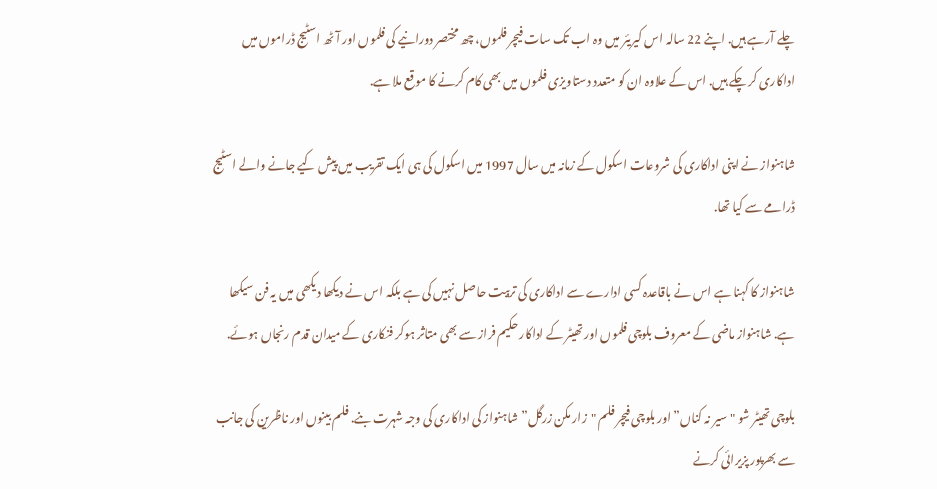چلے آرہے ہیں. اپنے 22 سالہ اس کیریئر میں وہ اب تک سات فیچر فلموں، چھ مختصر دورانیے کی فلموں اور آٹھ اسٹیج ڈراموں میں اداکاری کر چکے ہیں. اس کے علاوہ ان کو متعدد دستاویزی فلموں میں بھی کام کرنے کا موقع ملا ہے.

شاہنواز نے اپنی اداکاری کی شروعات اسکول کے زمانہ میں سال 1997 میں اسکول کی ہی ایک تقریب میں پیش کیے جانے والے اسٹیج ڈرامے سے کیا تھا.

شاہنواز کا کہنا ہے اس نے باقاعدہ کسی ادارے سے اداکاری کی تربیت حاصل نہیں کی ہے بلکہ اس نے دیکھا دیکھی میں یہ فن سیکھا ہے. شاہنواز ماضی کے معروف بلوچی فلموں اور تھیٹر کے اداکار حکیم فراز سے بھی متاثر ہوکر فنکاری کے میدان قدم رنجاں ہوئے.

بلوچی تھیٹر شو "سیر نہ کناں” اور بلوچی فیچر فلم "زار مکن زرگل” شاہنواز کی اداکاری کی وجہ شہرت بنے. فلم بینوں اور ناظرین کی جانب سے بھرپور پزیرائی کرنے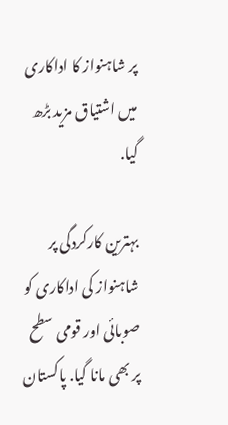پر شاہنواز کا اداکاری میں اشتیاق مزید بڑھ گیا.

بہترین کارکردگی پر شاہنواز کی اداکاری کو صوبائی اور قومی سطح پر بھی مانا گیا. پاکستان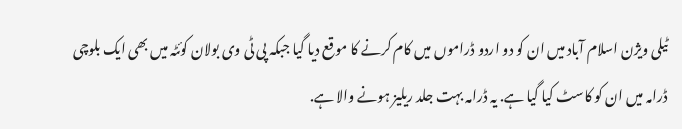ٹیلی ویژن اسلام آباد میں ان کو دو اردو ڈراموں میں کام کرنے کا موقع دیا گیا جبکہ پی ٹی وی بولان کوئٹہ میں بھی ایک بلوچی ڈرامہ میں ان کو کاسٹ کیا گیا ہے. یہ ڈرامہ بہت جلد ریلیز ہونے والا ہے.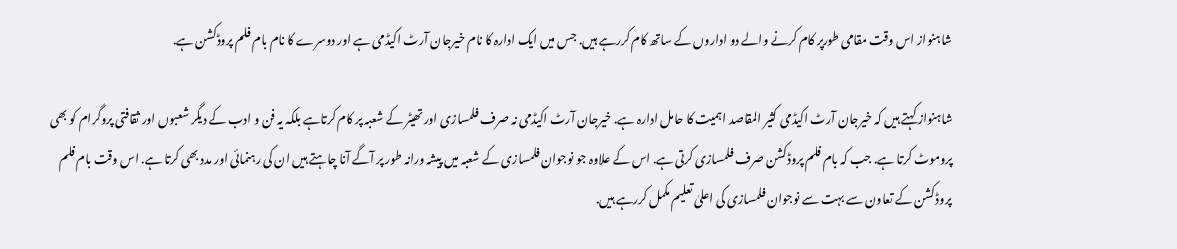شاہنواز اس وقت مقامی طورپر کام کرنے والے دو اداروں کے ساتھ کام کررہے ہیں. جس میں ایک ادارہ کا نام خیرجان آرٹ اکیڈمی ہے اور دوسرے کا نام بام فلم پروڈکشن ہے.

شاہنواز کہتے ہیں کہ خیرجان آرٹ اکیڈمی کثیر المقاصد اہمیت کا حامل ادارہ ہے. خیرجان آرٹ اکیڈمی نہ صرف فلمسازی اور تھیٹر کے شعبہ پر کام کرتاہے بلکہ یہ فن و ادب کے دیگر شعبوں اور ثقافتی پروگرام کو بھی پروموٹ کرتا ہے. جب کہ بام فلم پروڈکشن صرف فلمسازی کرتی ہے. اس کے علاوہ جو نوجوان فلمسازی کے شعبہ میں پیشہ ورانہ طور پر آگے آنا چاہتے ہیں ان کی رہنمائی اور مدد بھی کرتا ہے. اس وقت بام فلم پروڈکشن کے تعاون سے بہت سے نوجوان فلمسازی کی اعلیٰ تعلیم مکمل کررہے ہیں.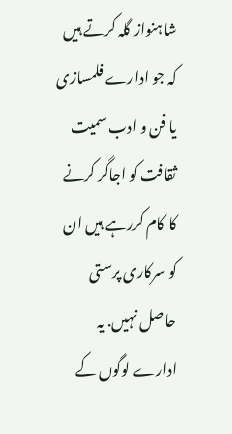شاہنواز گلہ کرتے ہیں کہ جو ادارے فلمسازی یا فن و ادب سمیت ثقافت کو اجاگر کرنے کا کام کررہے ہیں ان کو سرکاری پرستی حاصل نہیں. یہ ادارے لوگوں کے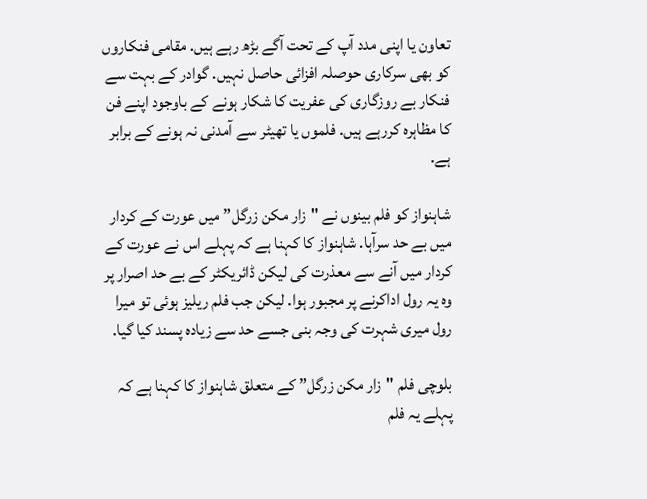تعاون یا اپنی مدد آپ کے تحت آگے بڑھ رہے ہیں. مقامی فنکاروں کو بھی سرکاری حوصلہ افزائی حاصل نہیں. گوادر کے بہت سے فنکار بے روزگاری کی عفریت کا شکار ہونے کے باوجود اپنے فن کا مظاہرہ کررہے ہیں. فلموں یا تھیٹر سے آمدنی نہ ہونے کے برابر ہے.

شاہنواز کو فلم بینوں نے "زار مکن زرگل” میں عورت کے کردار میں بے حد سرآہا. شاہنواز کا کہنا ہے کہ پہلے اس نے عورت کے کردار میں آنے سے معذرت کی لیکن ڈائریکٹر کے بے حد اصرار پر وہ یہ رول اداکرنے پر مجبور ہوا. لیکن جب فلم ریلیز ہوئی تو میرا رول میری شہرت کی وجہ بنی جسے حد سے زیادہ پسند کیا گیا.

بلوچی فلم "زار مکن زرگل” کے متعلق شاہنواز کا کہنا ہے کہ پہلے یہ فلم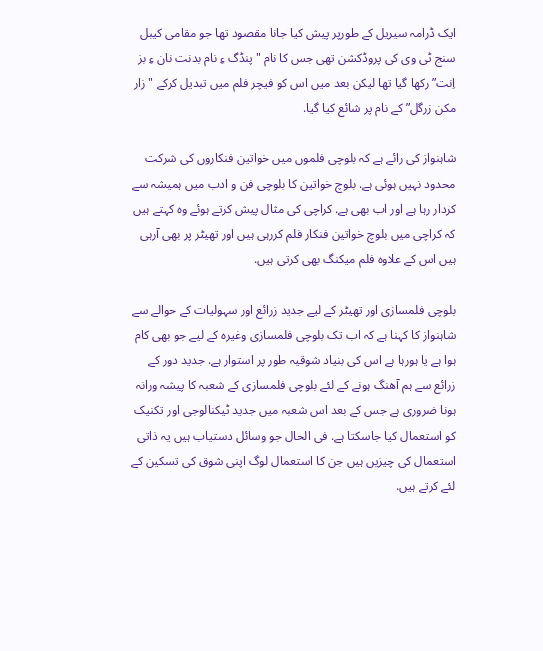ایک ڈرامہ سیریل کے طورپر پیش کیا جانا مقصود تھا جو مقامی کیبل سنج ٹی وی کی پروڈکشن تھی جس کا نام "پنڈگ ءِ نام بدنت نان ءِ بز اِنت” رکھا گیا تھا لیکن بعد میں اس کو فیچر فلم میں تبدیل کرکے "زار مکن زرگل” کے نام پر شائع کیا گیا.

شاہنواز کی رائے ہے کہ بلوچی فلموں میں خواتین فنکاروں کی شرکت محدود نہیں ہوئی ہے. بلوچ خواتین کا بلوچی فن و ادب میں ہمیشہ سے کردار رہا ہے اور اب بھی ہے. کراچی کی مثال پیش کرتے ہوئے وہ کہتے ہیں کہ کراچی میں بلوچ خواتین فنکار فلم کررہی ہیں اور تھیٹر پر بھی آرہی ہیں اس کے علاوہ فلم میکنگ بھی کرتی ہیں.

بلوچی فلمسازی اور تھیٹر کے لیے جدید زرائع اور سہولیات کے حوالے سے شاہنواز کا کہنا ہے کہ اب تک بلوچی فلمسازی وغیرہ کے لیے جو بھی کام ہوا ہے یا ہورہا ہے اس کی بنیاد شوقیہ طور پر استوار ہے. جدید دور کے زرائع سے ہم آھنگ ہونے کے لئے بلوچی فلمسازی کے شعبہ کا پیشہ ورانہ ہونا ضروری ہے جس کے بعد اس شعبہ میں جدید ٹیکنالوجی اور تکنیک کو استعمال کیا جاسکتا ہے. فی الحال جو وسائل دستیاب ہیں یہ ذاتی استعمال کی چیزیں ہیں جن کا استعمال لوگ اپنی شوق کی تسکین کے لئے کرتے ہیں.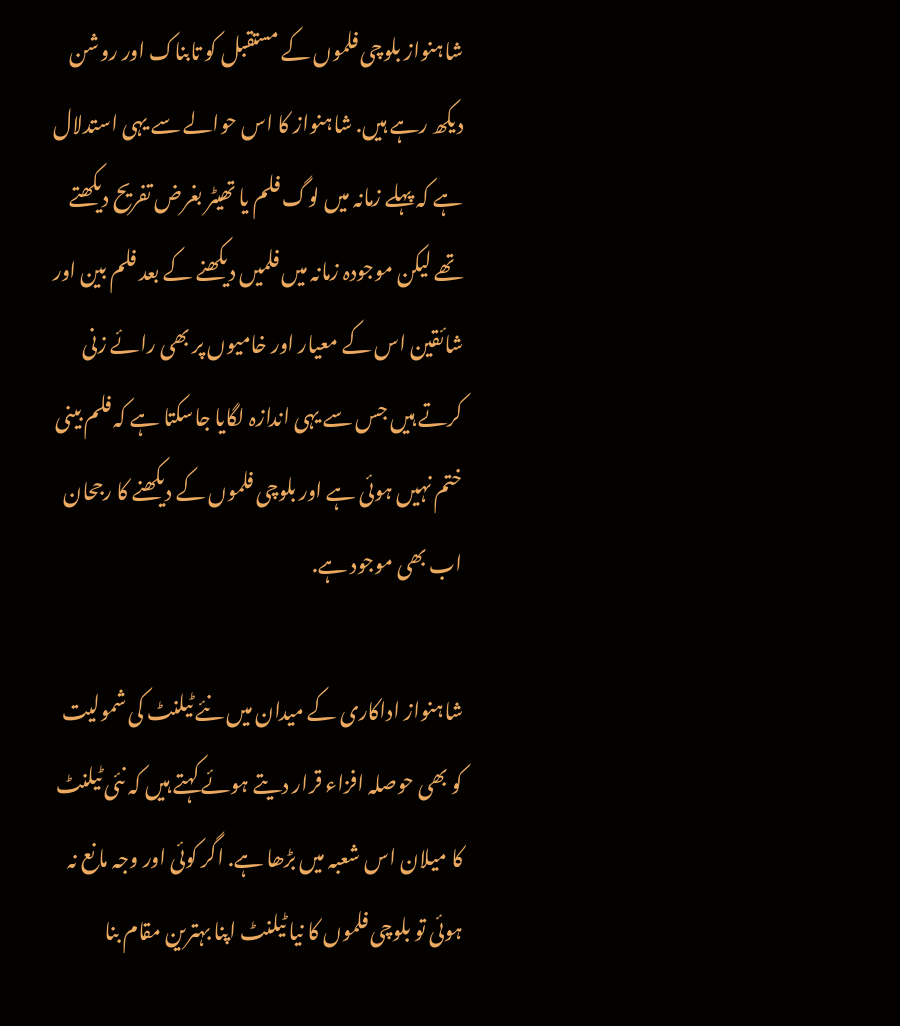شاہنواز بلوچی فلموں کے مستقبل کو تابناک اور روشن دیکھ رہے ہیں. شاہنواز کا اس حوالے سے یہی استدلال ہے کہ پہلے زمانہ میں لوگ فلم یا تھیٹر بغرض تفریح دیکھتے تھے لیکن موجودہ زمانہ میں فلمیں دیکھنے کے بعد فلم بین اور شائقین اس کے معیار اور خامیوں پر بھی رائے زنی کرتے ہیں جس سے یہی اندازہ لگایا جاسکتا ہے کہ فلم بینی ختم نہیں ہوئی ہے اور بلوچی فلموں کے دیکھنے کا رجحان اب بھی موجود ہے.

شاہنواز اداکاری کے میدان میں نئے ٹیلنٹ کی شمولیت کو بھی حوصلہ افزاء قرار دیتے ہوئے کہتے ہیں کہ نئی ٹیلنٹ کا میلان اس شعبہ میں بڑھا ہے. اگر کوئی اور وجہ مانع نہ ہوئی تو بلوچی فلموں کا نیا ٹیلنٹ اپنا بہترین مقام بنا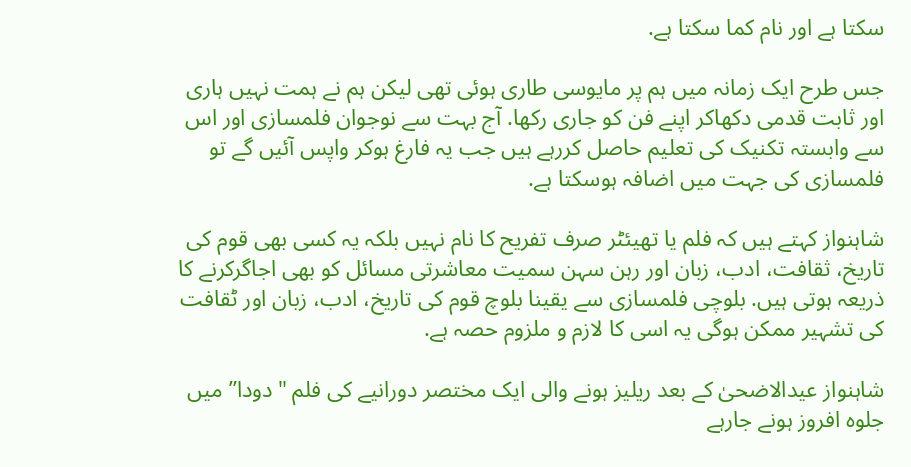سکتا ہے اور نام کما سکتا ہے.

جس طرح ایک زمانہ میں ہم پر مایوسی طاری ہوئی تھی لیکن ہم نے ہمت نہیں ہاری اور ثابت قدمی دکھاکر اپنے فن کو جاری رکھا. آج بہت سے نوجوان فلمسازی اور اس سے وابستہ تکنیک کی تعلیم حاصل کررہے ہیں جب یہ فارغ ہوکر واپس آئیں گے تو فلمسازی کی جہت میں اضافہ ہوسکتا ہے.

شاہنواز کہتے ہیں کہ فلم یا تھیئٹر صرف تفریح کا نام نہیں بلکہ یہ کسی بھی قوم کی تاریخ، ثقافت، ادب، زبان اور رہن سہن سمیت معاشرتی مسائل کو بھی اجاگرکرنے کا ذریعہ ہوتی ہیں. بلوچی فلمسازی سے یقینا بلوچ قوم کی تاریخ، ادب، زبان اور ٹقافت کی تشہیر ممکن ہوگی یہ اسی کا لازم و ملزوم حصہ ہے.

شاہنواز عیدالاضحیٰ کے بعد ریلیز ہونے والی ایک مختصر دورانیے کی فلم "دودا” میں جلوہ افروز ہونے جارہے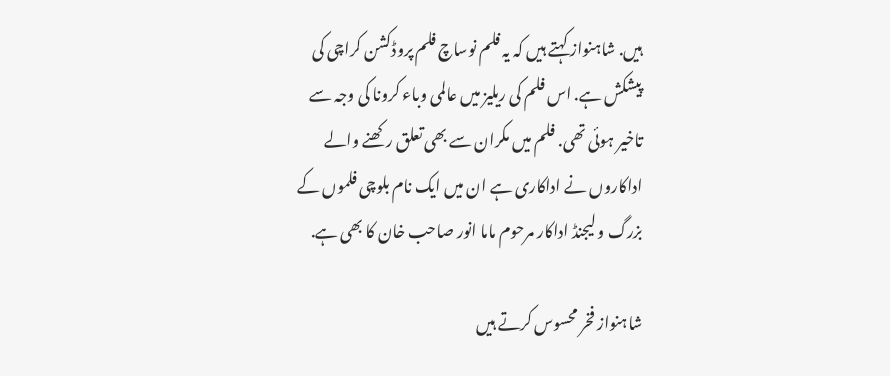ہیں. شاہنواز کہتے ہیں کہ یہ فلم نوساچ فلم پروڈکشن کراچی کی پیشکش ہے. اس فلم کی ریلیز میں عالمی وباء کرونا کی وجہ سے تاخیر ہوئی تھی. فلم میں مکران سے بھی تعلق رکھنے والے اداکاروں نے اداکاری ہے ان میں ایک نام بلوچی فلموں کے بزرگ و لیجنڈ اداکار مرحوم ماما انور صاحب خان کا بھی ہے.

شاہنواز فخر محسوس کرتے ہیں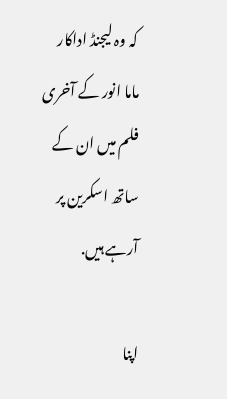کہ وہ لیجنڈ اداکار ماما انور کے آخری فلم میں ان کے ساتھ اسکرین پر آرہے ہیں.

اپنا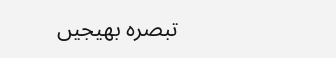تبصرہ بھیجیں